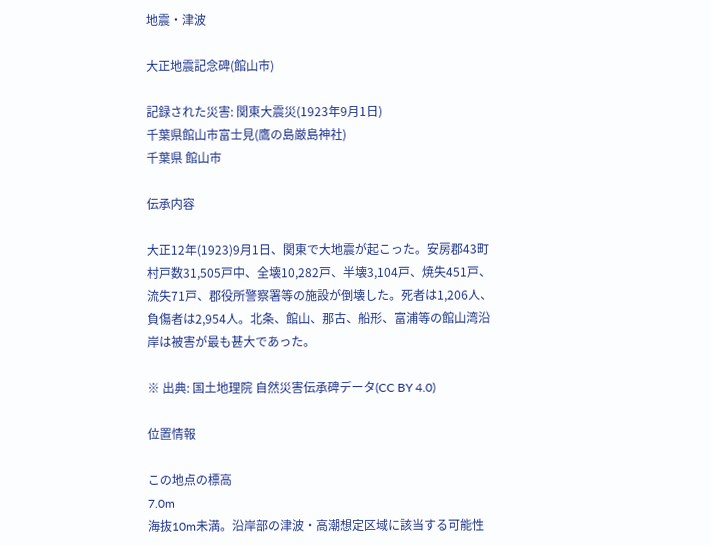地震・津波

大正地震記念碑(館山市)

記録された災害: 関東大震災(1923年9月1日)
千葉県館山市富士見(鷹の島厳島神社)
千葉県 館山市

伝承内容

大正12年(1923)9月1日、関東で大地震が起こった。安房郡43町村戸数31,505戸中、全壊10,282戸、半壊3,104戸、焼失451戸、流失71戸、郡役所警察署等の施設が倒壊した。死者は1,206人、負傷者は2,954人。北条、館山、那古、船形、富浦等の館山湾沿岸は被害が最も甚大であった。

※ 出典: 国土地理院 自然災害伝承碑データ(CC BY 4.0)

位置情報

この地点の標高
7.0m
海抜10m未満。沿岸部の津波・高潮想定区域に該当する可能性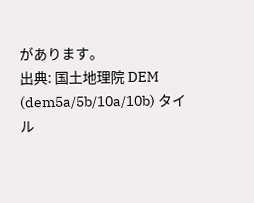があります。
出典: 国土地理院 DEM (dem5a/5b/10a/10b) タイル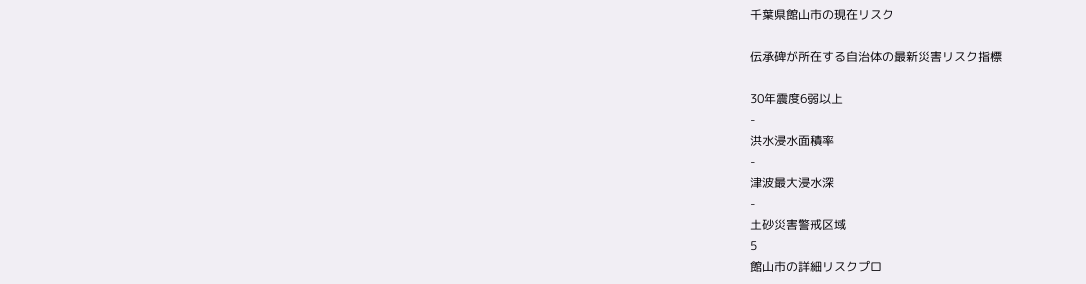千葉県館山市の現在リスク

伝承碑が所在する自治体の最新災害リスク指標

30年震度6弱以上
-
洪水浸水面積率
-
津波最大浸水深
-
土砂災害警戒区域
5
館山市の詳細リスクプロ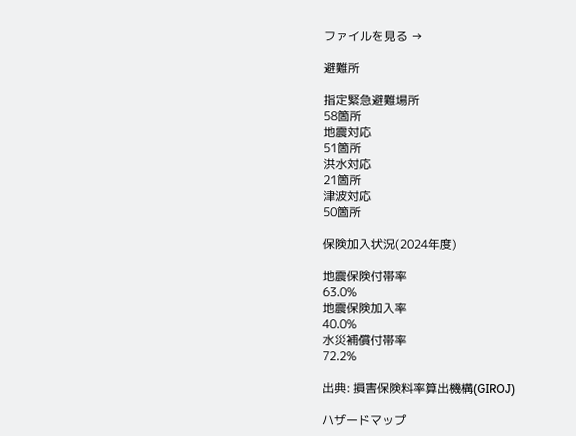ファイルを見る →

避難所

指定緊急避難場所
58箇所
地震対応
51箇所
洪水対応
21箇所
津波対応
50箇所

保険加入状況(2024年度)

地震保険付帯率
63.0%
地震保険加入率
40.0%
水災補償付帯率
72.2%

出典: 損害保険料率算出機構(GIROJ)

ハザードマップ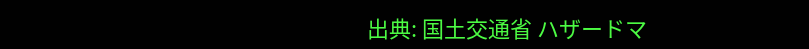出典: 国土交通省 ハザードマ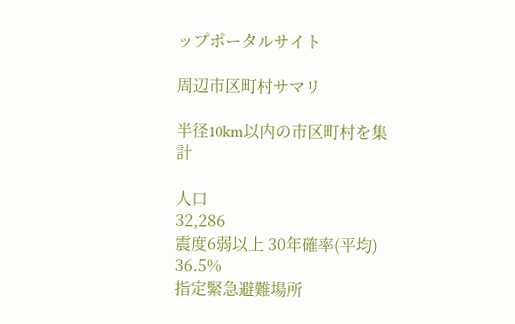ップポータルサイト

周辺市区町村サマリ

半径10km以内の市区町村を集計

人口
32,286
震度6弱以上 30年確率(平均)
36.5%
指定緊急避難場所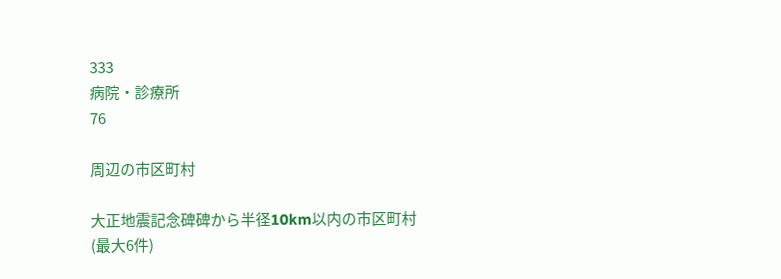333
病院・診療所
76

周辺の市区町村

大正地震記念碑碑から半径10km以内の市区町村(最大6件)